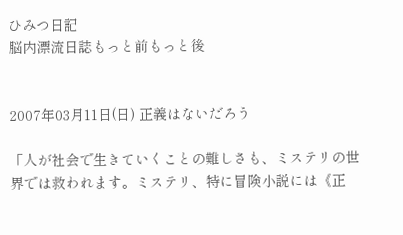ひみつ日記
脳内漂流日誌もっと前もっと後


2007年03月11日(日) 正義はないだろう

「人が社会で生きていくことの難しさも、ミステリの世界では救われます。ミステリ、特に冒険小説には《正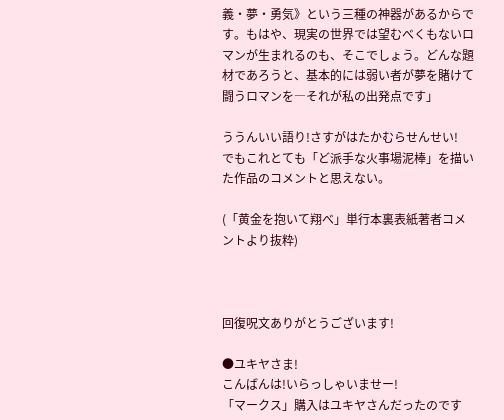義・夢・勇気》という三種の神器があるからです。もはや、現実の世界では望むべくもないロマンが生まれるのも、そこでしょう。どんな題材であろうと、基本的には弱い者が夢を賭けて闘うロマンを―それが私の出発点です」

ううんいい語り!さすがはたかむらせんせい!
でもこれとても「ど派手な火事場泥棒」を描いた作品のコメントと思えない。

(「黄金を抱いて翔べ」単行本裏表紙著者コメントより抜粋)



回復呪文ありがとうございます!

●ユキヤさま!
こんばんは!いらっしゃいませー!
「マークス」購入はユキヤさんだったのです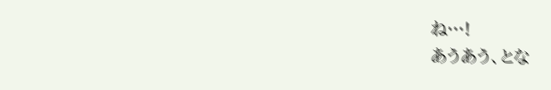ね…!
あうあう、とな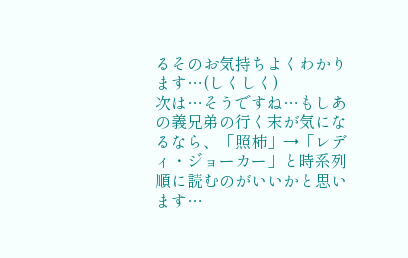るそのお気持ちよくわかります…(しくしく)
次は…そうですね…もしあの義兄弟の行く末が気になるなら、「照柿」→「レディ・ジョーカー」と時系列順に読むのがいいかと思います…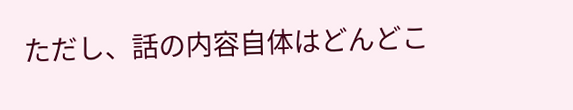ただし、話の内容自体はどんどこ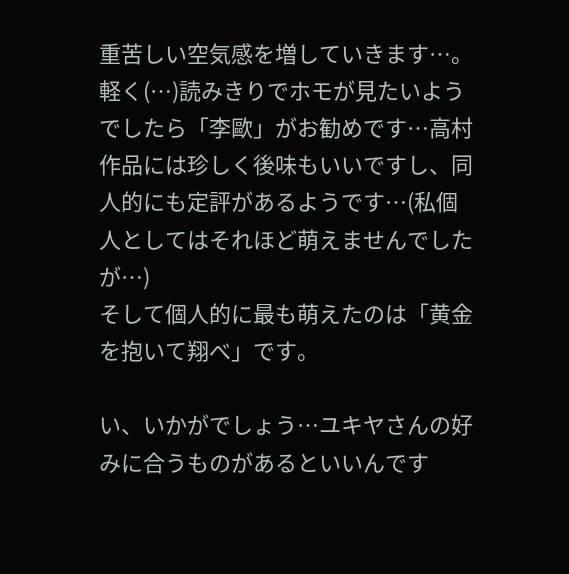重苦しい空気感を増していきます…。
軽く(…)読みきりでホモが見たいようでしたら「李歐」がお勧めです…高村作品には珍しく後味もいいですし、同人的にも定評があるようです…(私個人としてはそれほど萌えませんでしたが…)
そして個人的に最も萌えたのは「黄金を抱いて翔べ」です。

い、いかがでしょう…ユキヤさんの好みに合うものがあるといいんです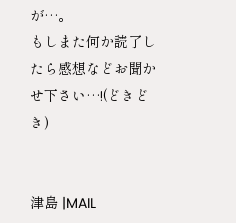が…。
もしまた何か読了したら感想などお聞かせ下さい…!(どきどき)


津島 |MAIL